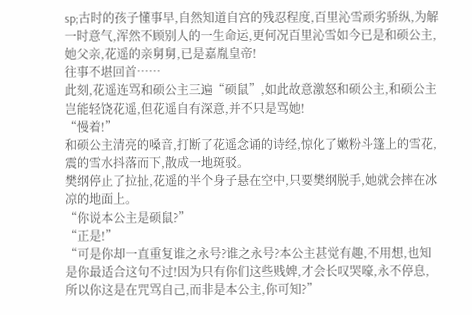sp;古时的孩子懂事早,自然知道自宫的残忍程度,百里沁雪顽劣骄纵,为解一时意气,浑然不顾别人的一生命运,更何况百里沁雪如今已是和硕公主,她父亲,花遥的亲舅舅,已是嘉胤皇帝!
往事不堪回首……
此刻,花遥连骂和硕公主三遍“硕鼠”,如此故意激怒和硕公主,和硕公主岂能轻饶花遥,但花遥自有深意,并不只是骂她!
“慢着!”
和硕公主清亮的嗓音,打断了花遥念诵的诗经,惊化了嫩粉斗篷上的雪花,震的雪水抖落而下,散成一地斑驳。
樊纲停止了拉扯,花遥的半个身子悬在空中,只要樊纲脱手,她就会摔在冰凉的地面上。
“你说本公主是硕鼠?”
“正是!”
“可是你却一直重复谁之永号?谁之永号?本公主甚觉有趣,不用想,也知是你最适合这句不过!因为只有你们这些贱婢,才会长叹哭嚎,永不停息,所以你这是在咒骂自己,而非是本公主,你可知?”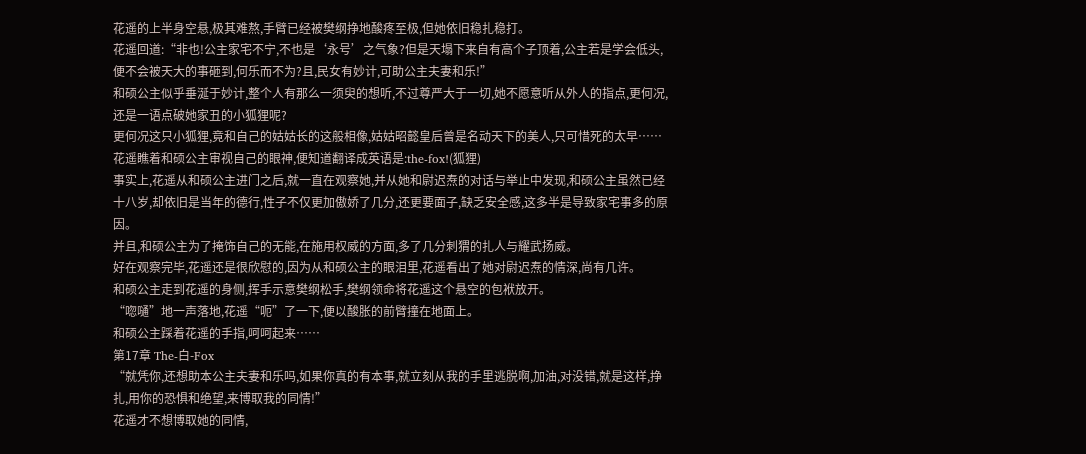花遥的上半身空悬,极其难熬,手臂已经被樊纲挣地酸疼至极,但她依旧稳扎稳打。
花遥回道:“非也!公主家宅不宁,不也是‘永号’之气象?但是天塌下来自有高个子顶着,公主若是学会低头,便不会被天大的事砸到,何乐而不为?且,民女有妙计,可助公主夫妻和乐!”
和硕公主似乎垂涎于妙计,整个人有那么一须臾的想听,不过尊严大于一切,她不愿意听从外人的指点,更何况,还是一语点破她家丑的小狐狸呢?
更何况这只小狐狸,竟和自己的姑姑长的这般相像,姑姑昭懿皇后曾是名动天下的美人,只可惜死的太早……
花遥瞧着和硕公主审视自己的眼神,便知道翻译成英语是:the-fox!(狐狸)
事实上,花遥从和硕公主进门之后,就一直在观察她,并从她和尉迟焘的对话与举止中发现,和硕公主虽然已经十八岁,却依旧是当年的德行,性子不仅更加傲娇了几分,还更要面子,缺乏安全感,这多半是导致家宅事多的原因。
并且,和硕公主为了掩饰自己的无能,在施用权威的方面,多了几分刺猬的扎人与耀武扬威。
好在观察完毕,花遥还是很欣慰的,因为从和硕公主的眼泪里,花遥看出了她对尉迟焘的情深,尚有几许。
和硕公主走到花遥的身侧,挥手示意樊纲松手,樊纲领命将花遥这个悬空的包袱放开。
“唿嗵”地一声落地,花遥“呃”了一下,便以酸胀的前臂撞在地面上。
和硕公主踩着花遥的手指,呵呵起来……
第17章 The-白-Fox
“就凭你,还想助本公主夫妻和乐吗,如果你真的有本事,就立刻从我的手里逃脱啊,加油,对没错,就是这样,挣扎,用你的恐惧和绝望,来博取我的同情!”
花遥才不想博取她的同情,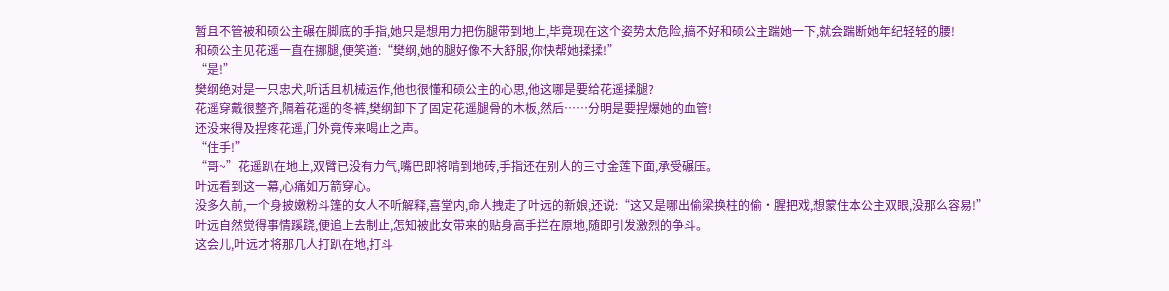暂且不管被和硕公主碾在脚底的手指,她只是想用力把伤腿带到地上,毕竟现在这个姿势太危险,搞不好和硕公主踹她一下,就会踹断她年纪轻轻的腰!
和硕公主见花遥一直在挪腿,便笑道:“樊纲,她的腿好像不大舒服,你快帮她揉揉!”
“是!”
樊纲绝对是一只忠犬,听话且机械运作,他也很懂和硕公主的心思,他这哪是要给花遥揉腿?
花遥穿戴很整齐,隔着花遥的冬裤,樊纲卸下了固定花遥腿骨的木板,然后……分明是要捏爆她的血管!
还没来得及捏疼花遥,门外竟传来喝止之声。
“住手!”
“哥~”花遥趴在地上,双臂已没有力气,嘴巴即将啃到地砖,手指还在别人的三寸金莲下面,承受碾压。
叶远看到这一幕,心痛如万箭穿心。
没多久前,一个身披嫩粉斗篷的女人不听解释,喜堂内,命人拽走了叶远的新娘,还说:“这又是哪出偷梁换柱的偷·腥把戏,想蒙住本公主双眼,没那么容易!”
叶远自然觉得事情蹊跷,便追上去制止,怎知被此女带来的贴身高手拦在原地,随即引发激烈的争斗。
这会儿,叶远才将那几人打趴在地,打斗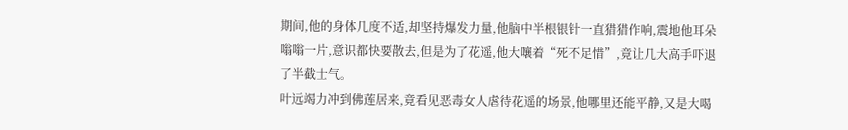期间,他的身体几度不适,却坚持爆发力量,他脑中半根银针一直猎猎作响,震地他耳朵嗡嗡一片,意识都快要散去,但是为了花遥,他大嚷着“死不足惜”,竟让几大高手吓退了半截士气。
叶远竭力冲到佛莲居来,竟看见恶毒女人虐待花遥的场景,他哪里还能平静,又是大喝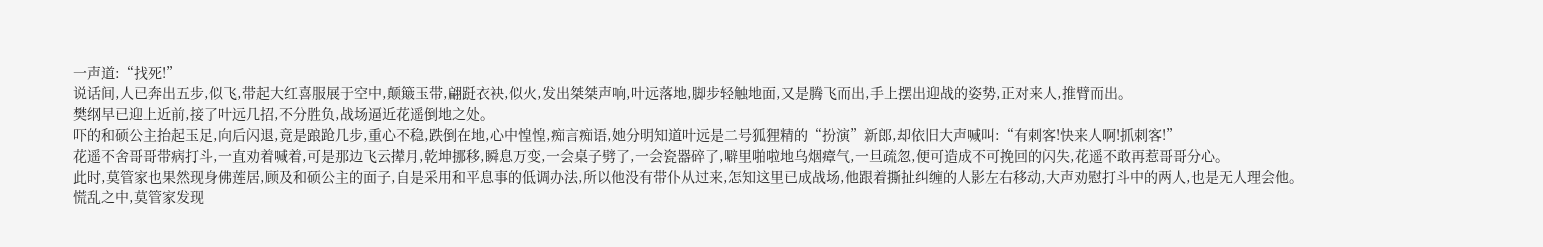一声道:“找死!”
说话间,人已奔出五步,似飞,带起大红喜服展于空中,颠簸玉带,翩跹衣袂,似火,发出桀桀声响,叶远落地,脚步轻触地面,又是腾飞而出,手上摆出迎战的姿势,正对来人,推臂而出。
樊纲早已迎上近前,接了叶远几招,不分胜负,战场逼近花遥倒地之处。
吓的和硕公主抬起玉足,向后闪退,竟是踉跄几步,重心不稳,跌倒在地,心中惶惶,痴言痴语,她分明知道叶远是二号狐狸精的“扮演”新郎,却依旧大声喊叫:“有刺客!快来人啊!抓刺客!”
花遥不舍哥哥带病打斗,一直劝着喊着,可是那边飞云撵月,乾坤挪移,瞬息万变,一会桌子劈了,一会瓷器碎了,噼里啪啦地乌烟瘴气,一旦疏忽,便可造成不可挽回的闪失,花遥不敢再惹哥哥分心。
此时,莫管家也果然现身佛莲居,顾及和硕公主的面子,自是采用和平息事的低调办法,所以他没有带仆从过来,怎知这里已成战场,他跟着撕扯纠缠的人影左右移动,大声劝慰打斗中的两人,也是无人理会他。
慌乱之中,莫管家发现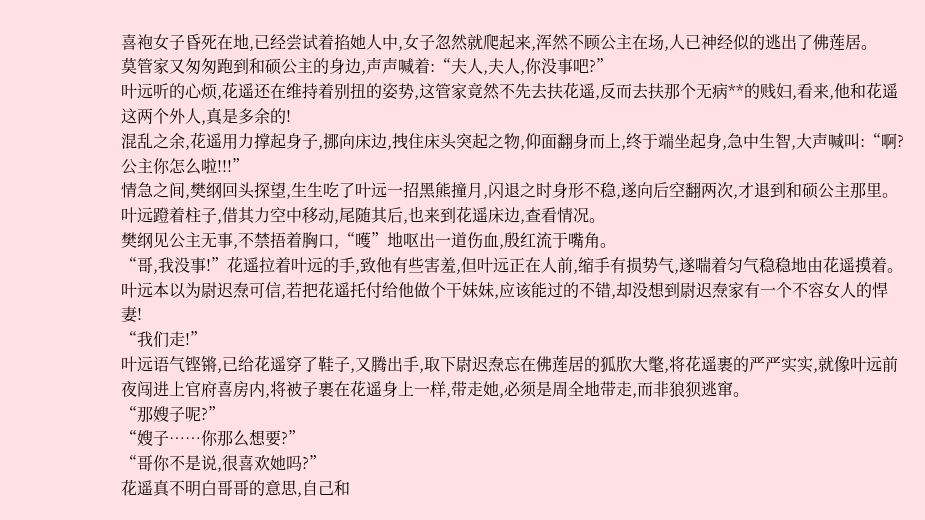喜袍女子昏死在地,已经尝试着掐她人中,女子忽然就爬起来,浑然不顾公主在场,人已神经似的逃出了佛莲居。
莫管家又匆匆跑到和硕公主的身边,声声喊着:“夫人,夫人,你没事吧?”
叶远听的心烦,花遥还在维持着别扭的姿势,这管家竟然不先去扶花遥,反而去扶那个无病**的贱妇,看来,他和花遥这两个外人,真是多余的!
混乱之余,花遥用力撑起身子,挪向床边,拽住床头突起之物,仰面翻身而上,终于端坐起身,急中生智,大声喊叫:“啊?公主你怎么啦!!!”
情急之间,樊纲回头探望,生生吃了叶远一招黑熊撞月,闪退之时身形不稳,遂向后空翻两次,才退到和硕公主那里。
叶远蹬着柱子,借其力空中移动,尾随其后,也来到花遥床边,查看情况。
樊纲见公主无事,不禁捂着胸口,“嚄”地呕出一道伤血,殷红流于嘴角。
“哥,我没事!”花遥拉着叶远的手,致他有些害羞,但叶远正在人前,缩手有损势气,遂喘着匀气稳稳地由花遥摸着。
叶远本以为尉迟焘可信,若把花遥托付给他做个干妹妹,应该能过的不错,却没想到尉迟焘家有一个不容女人的悍妻!
“我们走!”
叶远语气铿锵,已给花遥穿了鞋子,又腾出手,取下尉迟焘忘在佛莲居的狐肷大氅,将花遥裹的严严实实,就像叶远前夜闯进上官府喜房内,将被子裹在花遥身上一样,带走她,必须是周全地带走,而非狼狈逃窜。
“那嫂子呢?”
“嫂子……你那么想要?”
“哥你不是说,很喜欢她吗?”
花遥真不明白哥哥的意思,自己和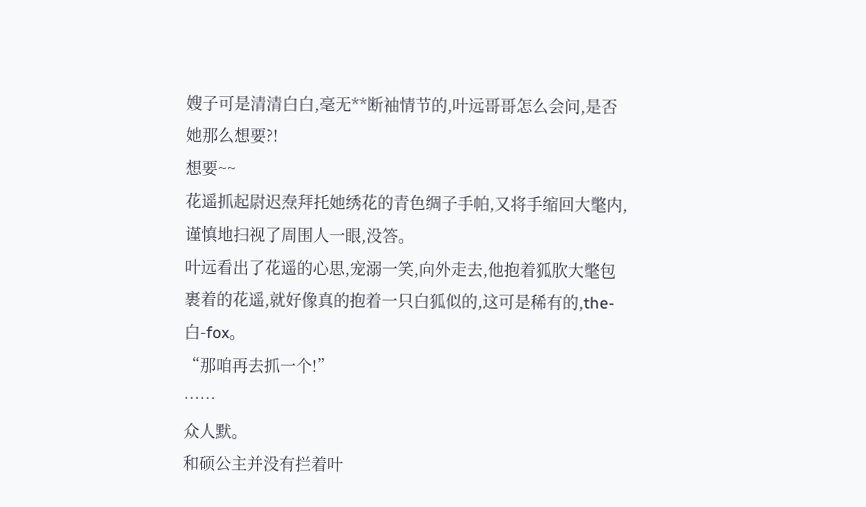嫂子可是清清白白,毫无**断袖情节的,叶远哥哥怎么会问,是否她那么想要?!
想要~~
花遥抓起尉迟焘拜托她绣花的青色绸子手帕,又将手缩回大氅内,谨慎地扫视了周围人一眼,没答。
叶远看出了花遥的心思,宠溺一笑,向外走去,他抱着狐肷大氅包裹着的花遥,就好像真的抱着一只白狐似的,这可是稀有的,the-白-fox。
“那咱再去抓一个!”
……
众人默。
和硕公主并没有拦着叶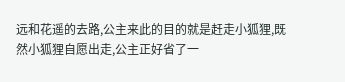远和花遥的去路,公主来此的目的就是赶走小狐狸,既然小狐狸自愿出走,公主正好省了一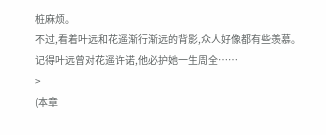桩麻烦。
不过,看着叶远和花遥渐行渐远的背影,众人好像都有些羡慕。
记得叶远曾对花遥许诺,他必护她一生周全……
>
(本章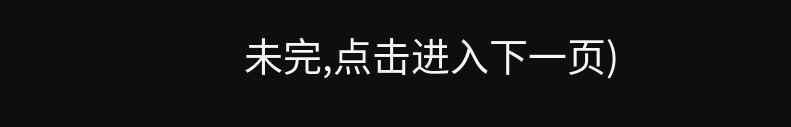未完,点击进入下一页)